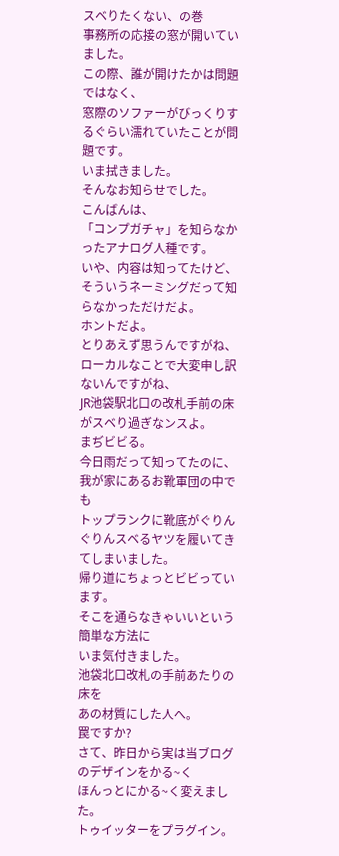スベりたくない、の巻
事務所の応接の窓が開いていました。
この際、誰が開けたかは問題ではなく、
窓際のソファーがびっくりするぐらい濡れていたことが問題です。
いま拭きました。
そんなお知らせでした。
こんばんは、
「コンプガチャ」を知らなかったアナログ人種です。
いや、内容は知ってたけど、
そういうネーミングだって知らなかっただけだよ。
ホントだよ。
とりあえず思うんですがね、
ローカルなことで大変申し訳ないんですがね、
JR池袋駅北口の改札手前の床がスベり過ぎなンスよ。
まぢビビる。
今日雨だって知ってたのに、
我が家にあるお靴軍団の中でも
トップランクに靴底がぐりんぐりんスベるヤツを履いてきてしまいました。
帰り道にちょっとビビっています。
そこを通らなきゃいいという簡単な方法に
いま気付きました。
池袋北口改札の手前あたりの床を
あの材質にした人へ。
罠ですか?
さて、昨日から実は当ブログのデザインをかる~く
ほんっとにかる~く変えました。
トゥイッターをプラグイン。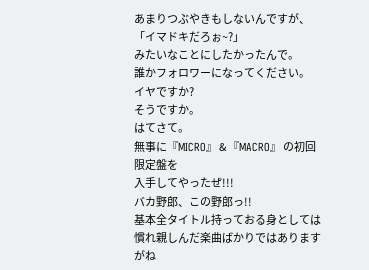あまりつぶやきもしないんですが、
「イマドキだろぉ~?」
みたいなことにしたかったんで。
誰かフォロワーになってください。
イヤですか?
そうですか。
はてさて。
無事に『MICRO』 & 『MACRO』 の初回限定盤を
入手してやったぜ!!!
バカ野郎、この野郎っ!!
基本全タイトル持っておる身としては
慣れ親しんだ楽曲ばかりではありますがね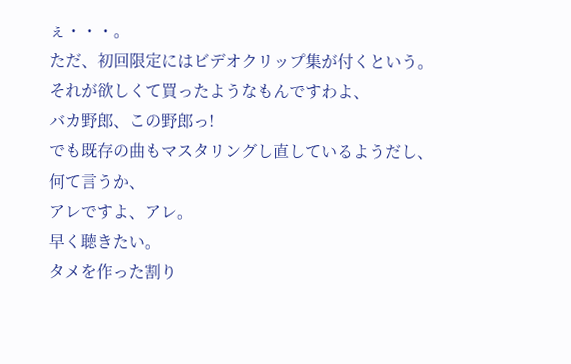ぇ・・・。
ただ、初回限定にはビデオクリップ集が付くという。
それが欲しくて買ったようなもんですわよ、
バカ野郎、この野郎っ!
でも既存の曲もマスタリングし直しているようだし、
何て言うか、
アレですよ、アレ。
早く聴きたい。
タメを作った割り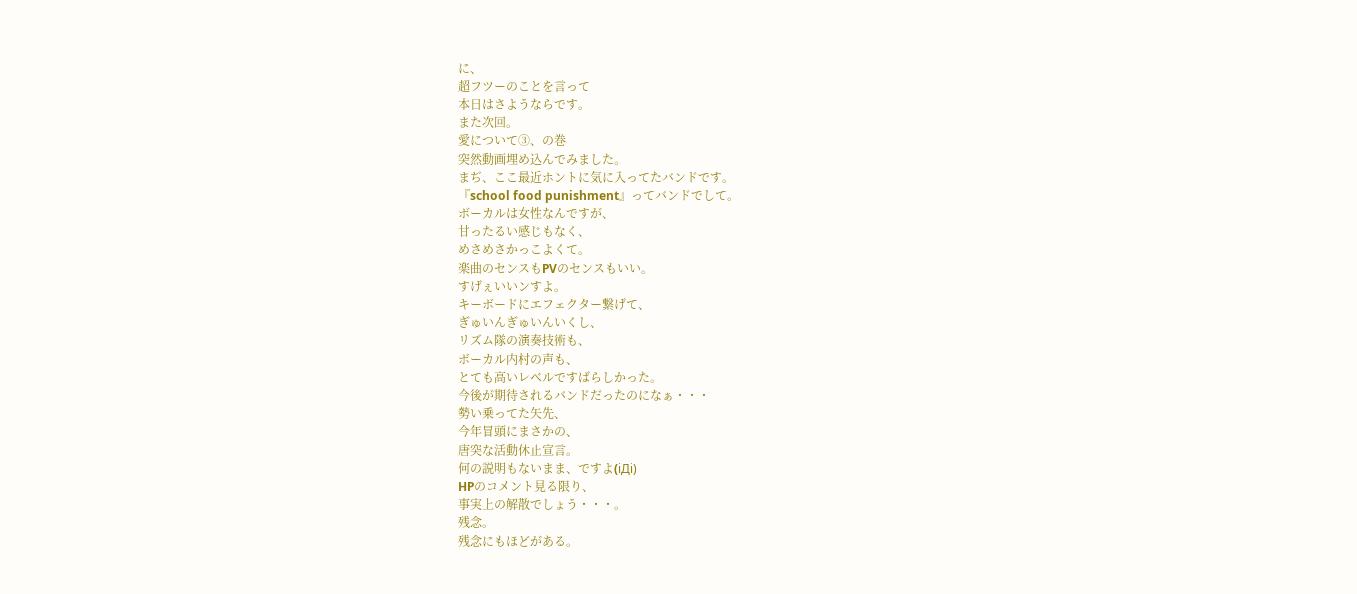に、
超フツーのことを言って
本日はさようならです。
また次回。
愛について③、の巻
突然動画埋め込んでみました。
まぢ、ここ最近ホントに気に入ってたバンドです。
『school food punishment』ってバンドでして。
ボーカルは女性なんですが、
甘ったるい感じもなく、
めさめさかっこよくて。
楽曲のセンスもPVのセンスもいい。
すげぇいいンすよ。
キーボードにエフェクター繋げて、
ぎゅいんぎゅいんいくし、
リズム隊の演奏技術も、
ボーカル内村の声も、
とても高いレベルですばらしかった。
今後が期待されるバンドだったのになぁ・・・
勢い乗ってた矢先、
今年冒頭にまさかの、
唐突な活動休止宣言。
何の説明もないまま、ですよ(iДi)
HPのコメント見る限り、
事実上の解散でしょう・・・。
残念。
残念にもほどがある。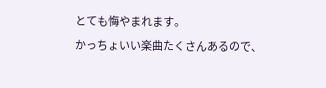とても悔やまれます。
かっちょいい楽曲たくさんあるので、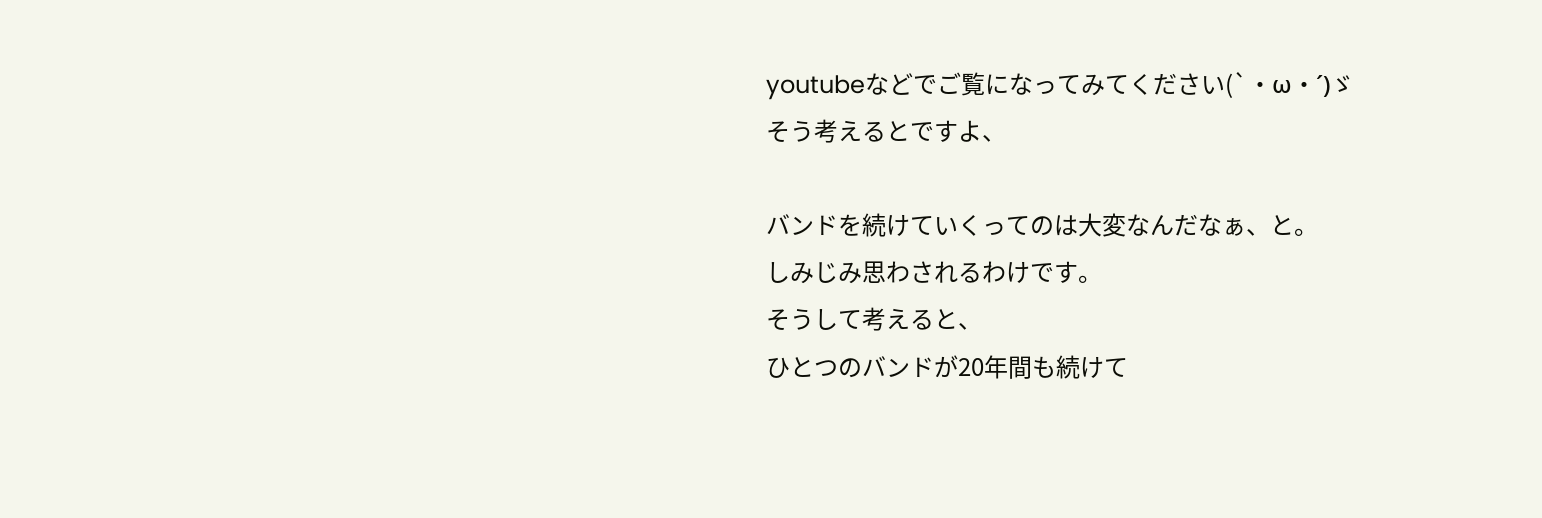youtubeなどでご覧になってみてください(`・ω・´)ゞ
そう考えるとですよ、

バンドを続けていくってのは大変なんだなぁ、と。
しみじみ思わされるわけです。
そうして考えると、
ひとつのバンドが20年間も続けて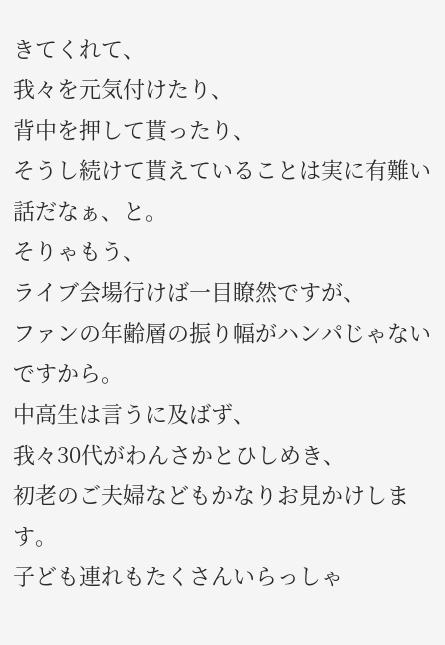きてくれて、
我々を元気付けたり、
背中を押して貰ったり、
そうし続けて貰えていることは実に有難い話だなぁ、と。
そりゃもう、
ライブ会場行けば一目瞭然ですが、
ファンの年齢層の振り幅がハンパじゃないですから。
中高生は言うに及ばず、
我々30代がわんさかとひしめき、
初老のご夫婦などもかなりお見かけします。
子ども連れもたくさんいらっしゃ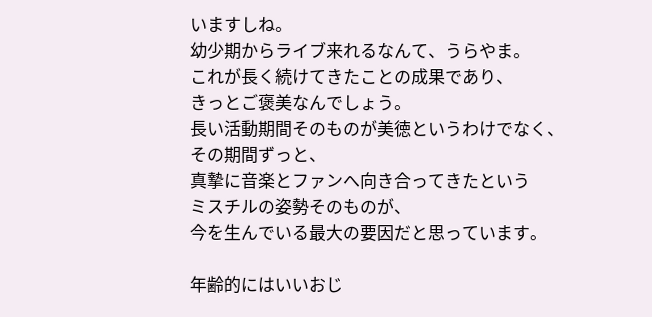いますしね。
幼少期からライブ来れるなんて、うらやま。
これが長く続けてきたことの成果であり、
きっとご褒美なんでしょう。
長い活動期間そのものが美徳というわけでなく、
その期間ずっと、
真摯に音楽とファンへ向き合ってきたという
ミスチルの姿勢そのものが、
今を生んでいる最大の要因だと思っています。

年齢的にはいいおじ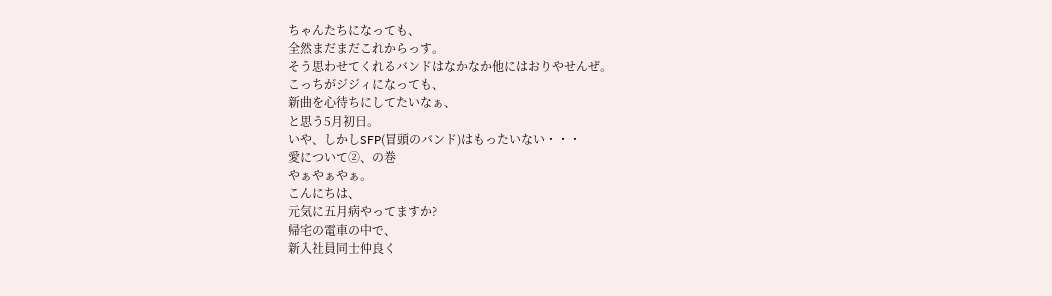ちゃんたちになっても、
全然まだまだこれからっす。
そう思わせてくれるバンドはなかなか他にはおりやせんぜ。
こっちがジジィになっても、
新曲を心待ちにしてたいなぁ、
と思う5月初日。
いや、しかしSFP(冒頭のバンド)はもったいない・・・
愛について②、の巻
やぁやぁやぁ。
こんにちは、
元気に五月病やってますか?
帰宅の電車の中で、
新入社員同士仲良く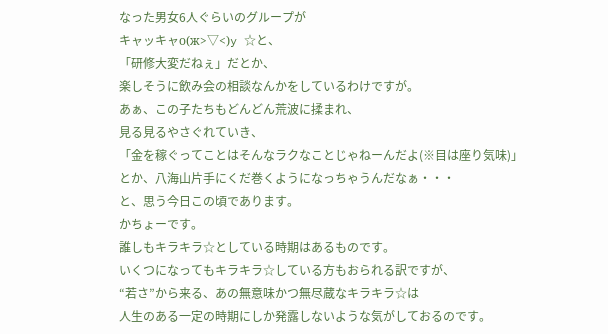なった男女6人ぐらいのグループが
キャッキャо(ж>▽<)y ☆と、
「研修大変だねぇ」だとか、
楽しそうに飲み会の相談なんかをしているわけですが。
あぁ、この子たちもどんどん荒波に揉まれ、
見る見るやさぐれていき、
「金を稼ぐってことはそんなラクなことじゃねーんだよ(※目は座り気味)」
とか、八海山片手にくだ巻くようになっちゃうんだなぁ・・・
と、思う今日この頃であります。
かちょーです。
誰しもキラキラ☆としている時期はあるものです。
いくつになってもキラキラ☆している方もおられる訳ですが、
“若さ”から来る、あの無意味かつ無尽蔵なキラキラ☆は
人生のある一定の時期にしか発露しないような気がしておるのです。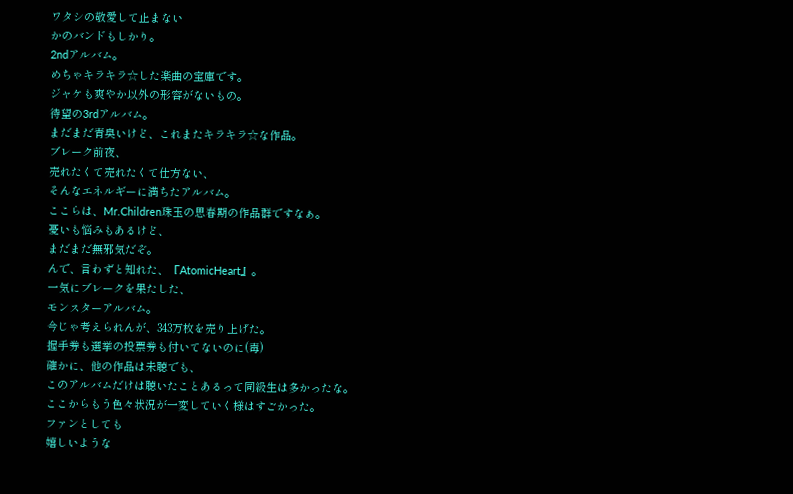ワタシの敬愛して止まない
かのバンドもしかり。
2ndアルバム。
めちゃキラキラ☆した楽曲の宝庫です。
ジャケも爽やか以外の形容がないもの。
待望の3rdアルバム。
まだまだ青臭いけど、これまたキラキラ☆な作品。
ブレーク前夜、
売れたくて売れたくて仕方ない、
そんなエネルギーに満ちたアルバム。
ここらは、Mr.Children珠玉の思春期の作品群ですなぁ。
憂いも悩みもあるけど、
まだまだ無邪気だぞ。
んで、言わずと知れた、『AtomicHeart』。
一気にブレークを果たした、
モンスターアルバム。
今じゃ考えられんが、343万枚を売り上げた。
握手券も選挙の投票券も付いてないのに(毒)
確かに、他の作品は未聴でも、
このアルバムだけは聴いたことあるって同級生は多かったな。
ここからもう色々状況が一変していく様はすごかった。
ファンとしても
嬉しいような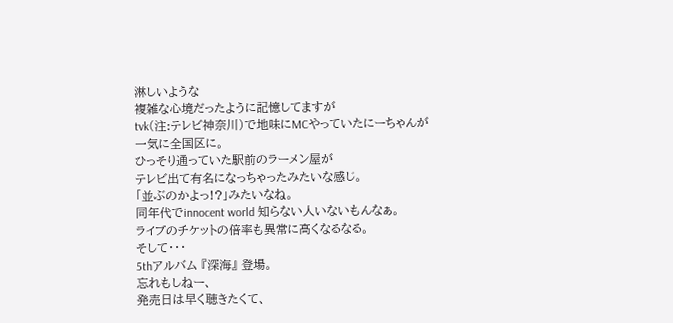淋しいような
複雑な心境だったように記憶してますが
tvk(注:テレビ神奈川)で地味にMCやっていたにーちゃんが
一気に全国区に。
ひっそり通っていた駅前のラーメン屋が
テレビ出て有名になっちゃったみたいな感じ。
「並ぶのかよっ!?」みたいなね。
同年代でinnocent world 知らない人いないもんなぁ。
ライブのチケットの倍率も異常に高くなるなる。
そして・・・
5thアルバム 『深海』 登場。
忘れもしねー、
発売日は早く聴きたくて、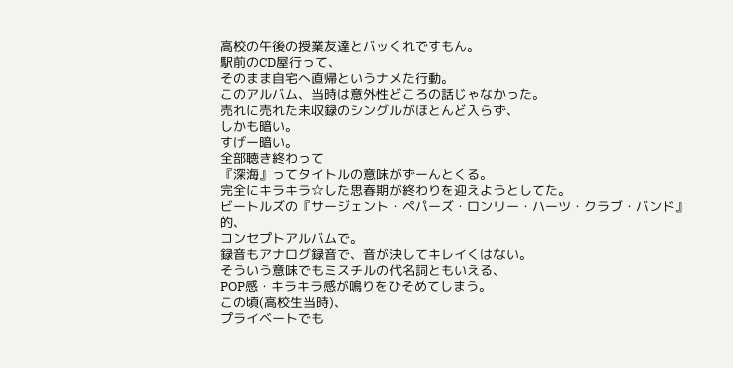高校の午後の授業友達とバッくれですもん。
駅前のCD屋行って、
そのまま自宅へ直帰というナメた行動。
このアルバム、当時は意外性どころの話じゃなかった。
売れに売れた未収録のシングルがほとんど入らず、
しかも暗い。
すげー暗い。
全部聴き終わって
『深海』ってタイトルの意味がずーんとくる。
完全にキラキラ☆した思春期が終わりを迎えようとしてた。
ビートルズの『サージェント・ペパーズ・ロンリー・ハーツ・クラブ・バンド』的、
コンセプトアルバムで。
録音もアナログ録音で、音が決してキレイくはない。
そういう意味でもミスチルの代名詞ともいえる、
POP感・キラキラ感が鳴りをひそめてしまう。
この頃(高校生当時)、
プライベートでも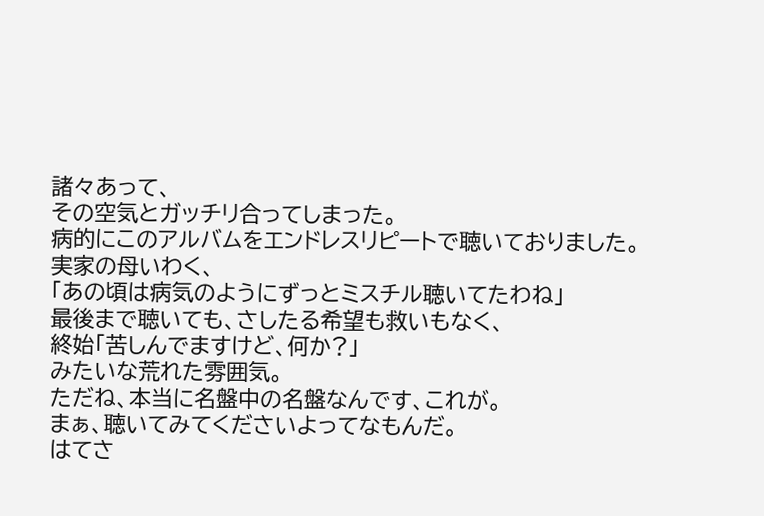諸々あって、
その空気とガッチリ合ってしまった。
病的にこのアルバムをエンドレスリピートで聴いておりました。
実家の母いわく、
「あの頃は病気のようにずっとミスチル聴いてたわね」
最後まで聴いても、さしたる希望も救いもなく、
終始「苦しんでますけど、何か?」
みたいな荒れた雰囲気。
ただね、本当に名盤中の名盤なんです、これが。
まぁ、聴いてみてくださいよってなもんだ。
はてさ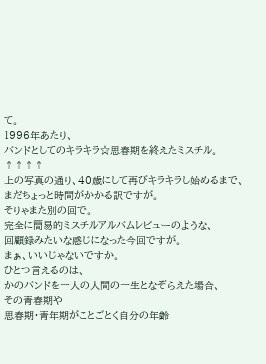て。
1996年あたり、
バンドとしてのキラキラ☆思春期を終えたミスチル。
↑↑↑↑
上の写真の通り、40歳にして再びキラキラし始めるまで、
まだちょっと時間がかかる訳ですが。
そりゃまた別の回で。
完全に簡易的ミスチルアルバムレビューのような、
回顧録みたいな感じになった今回ですが。
まぁ、いいじゃないですか。
ひとつ言えるのは、
かのバンドを一人の人間の一生となぞらえた場合、
その青春期や
思春期・青年期がことごとく自分の年齢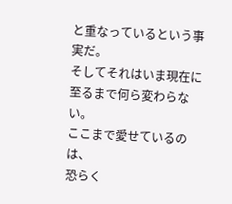と重なっているという事実だ。
そしてそれはいま現在に至るまで何ら変わらない。
ここまで愛せているのは、
恐らく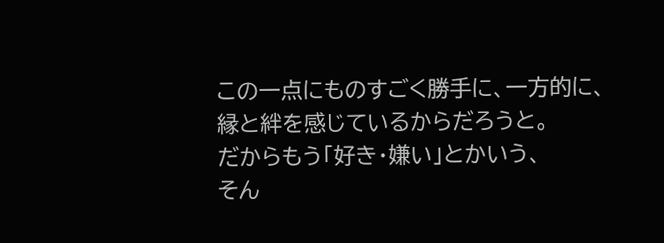この一点にものすごく勝手に、一方的に、
縁と絆を感じているからだろうと。
だからもう「好き・嫌い」とかいう、
そん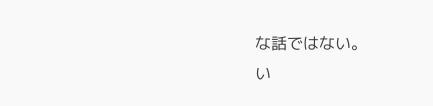な話ではない。
い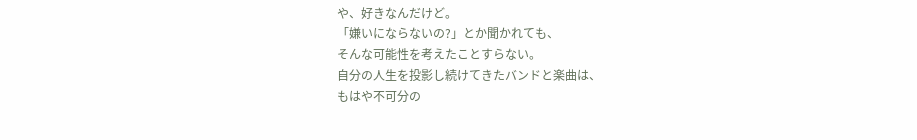や、好きなんだけど。
「嫌いにならないの?」とか聞かれても、
そんな可能性を考えたことすらない。
自分の人生を投影し続けてきたバンドと楽曲は、
もはや不可分の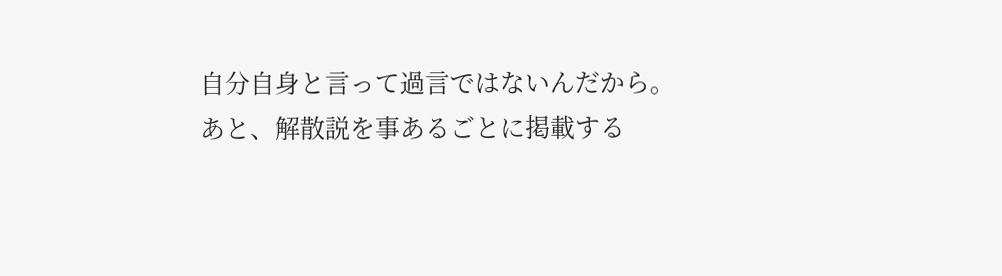自分自身と言って過言ではないんだから。
あと、解散説を事あるごとに掲載する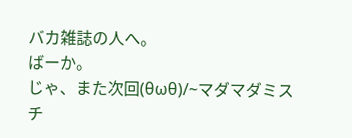バカ雑誌の人へ。
ばーか。
じゃ、また次回(θωθ)/~マダマダミスチ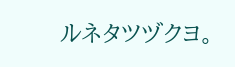ルネタツヅクヨ。